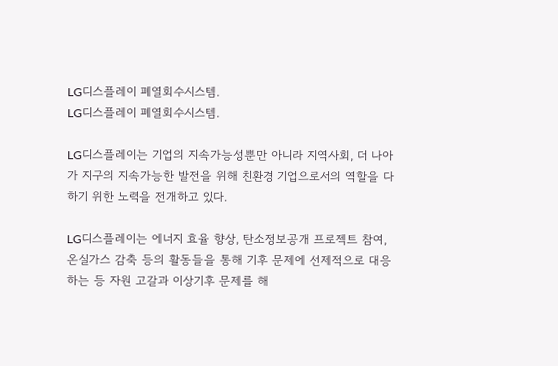LG디스플레이 폐열회수시스템.
LG디스플레이 폐열회수시스템.

LG디스플레이는 기업의 지속가능성뿐만 아니라 지역사회, 더 나아가 지구의 지속가능한 발전을 위해 친환경 기업으로서의 역할을 다하기 위한 노력을 전개하고 있다.

LG디스플레이는 에너지 효율 향상, 탄소정보공개 프로젝트 참여, 온실가스 감축 등의 활동들을 통해 기후 문제에 선제적으로 대응하는 등 자원 고갈과 이상기후 문제를 해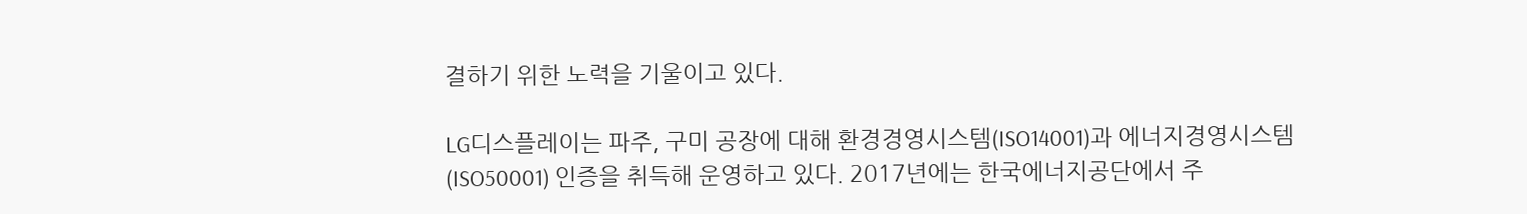결하기 위한 노력을 기울이고 있다.

LG디스플레이는 파주, 구미 공장에 대해 환경경영시스템(ISO14001)과 에너지경영시스템(ISO50001) 인증을 취득해 운영하고 있다. 2017년에는 한국에너지공단에서 주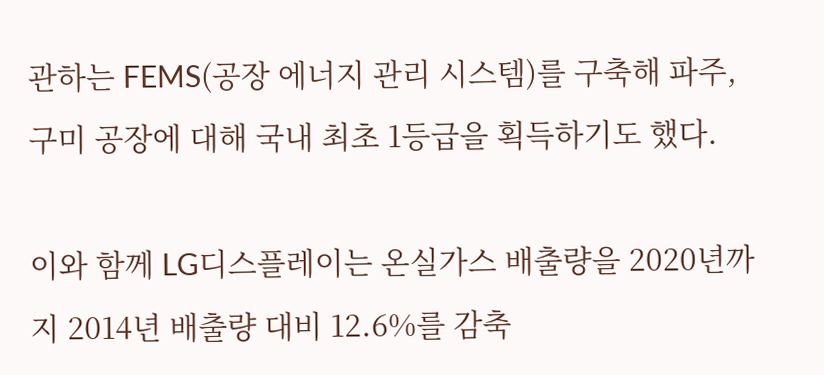관하는 FEMS(공장 에너지 관리 시스템)를 구축해 파주, 구미 공장에 대해 국내 최초 1등급을 획득하기도 했다.

이와 함께 LG디스플레이는 온실가스 배출량을 2020년까지 2014년 배출량 대비 12.6%를 감축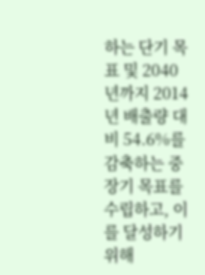하는 단기 목표 및 2040년까지 2014년 배출량 대비 54.6%를 감축하는 중장기 목표를 수립하고, 이를 달성하기 위해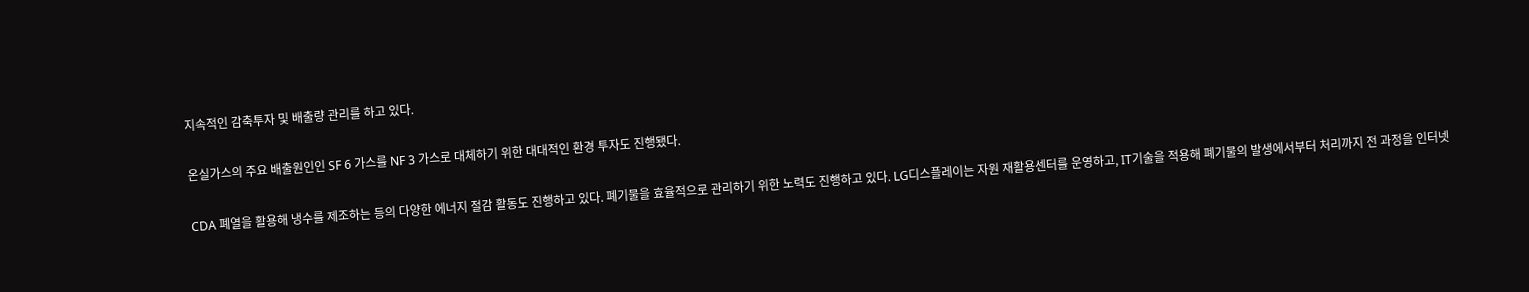지속적인 감축투자 및 배출량 관리를 하고 있다.

온실가스의 주요 배출원인인 SF 6 가스를 NF 3 가스로 대체하기 위한 대대적인 환경 투자도 진행됐다.

CDA 폐열을 활용해 냉수를 제조하는 등의 다양한 에너지 절감 활동도 진행하고 있다. 폐기물을 효율적으로 관리하기 위한 노력도 진행하고 있다. LG디스플레이는 자원 재활용센터를 운영하고, IT기술을 적용해 폐기물의 발생에서부터 처리까지 전 과정을 인터넷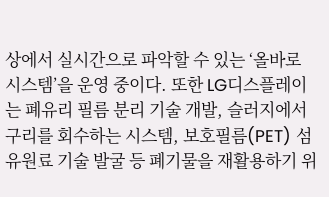상에서 실시간으로 파악할 수 있는 ‘올바로 시스템’을 운영 중이다. 또한 LG디스플레이는 폐유리 필름 분리 기술 개발, 슬러지에서 구리를 회수하는 시스템, 보호필름(PET) 섬유원료 기술 발굴 등 폐기물을 재활용하기 위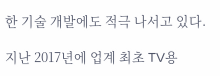한 기술 개발에도 적극 나서고 있다.

지난 2017년에 업계 최초 TV용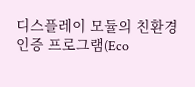디스플레이 모듈의 친환경 인증 프로그램(Eco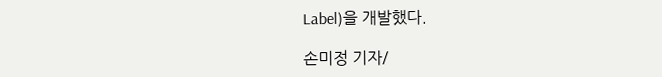Label)을 개발했다.

손미정 기자/